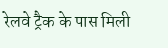रेलवे ट्रैक के पास मिली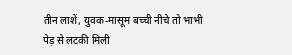तीन लाशें, युवक-मासूम बच्ची नीचे तो भाभी पेड़ से लटकी मिली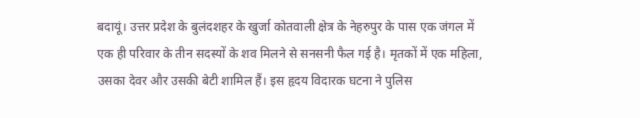बदायूं। उत्तर प्रदेश के बुलंदशहर के खुर्जा कोतवाली क्षेत्र के नेहरुपुर के पास एक जंगल में एक ही परिवार के तीन सदस्यों के शव मिलने से सनसनी फैल गई है। मृतकों में एक महिला, उसका देवर और उसकी बेटी शामिल हैं। इस हृदय विदारक घटना ने पुलिस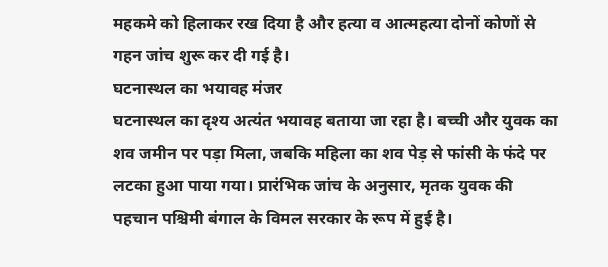महकमे को हिलाकर रख दिया है और हत्या व आत्महत्या दोनों कोणों से गहन जांच शुरू कर दी गई है।
घटनास्थल का भयावह मंजर
घटनास्थल का दृश्य अत्यंत भयावह बताया जा रहा है। बच्ची और युवक का शव जमीन पर पड़ा मिला, जबकि महिला का शव पेड़ से फांसी के फंदे पर लटका हुआ पाया गया। प्रारंभिक जांच के अनुसार, मृतक युवक की पहचान पश्चिमी बंगाल के विमल सरकार के रूप में हुई है।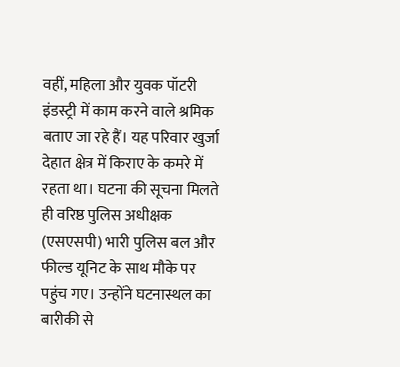वहीं, महिला और युवक पॉटरी इंडस्ट्री में काम करने वाले श्रमिक बताए जा रहे हैं। यह परिवार खुर्जा देहात क्षेत्र में किराए के कमरे में रहता था। घटना की सूचना मिलते ही वरिष्ठ पुलिस अधीक्षक (एसएसपी) भारी पुलिस बल और फील्ड यूनिट के साथ मौके पर पहुंच गए। उन्होंने घटनास्थल का बारीकी से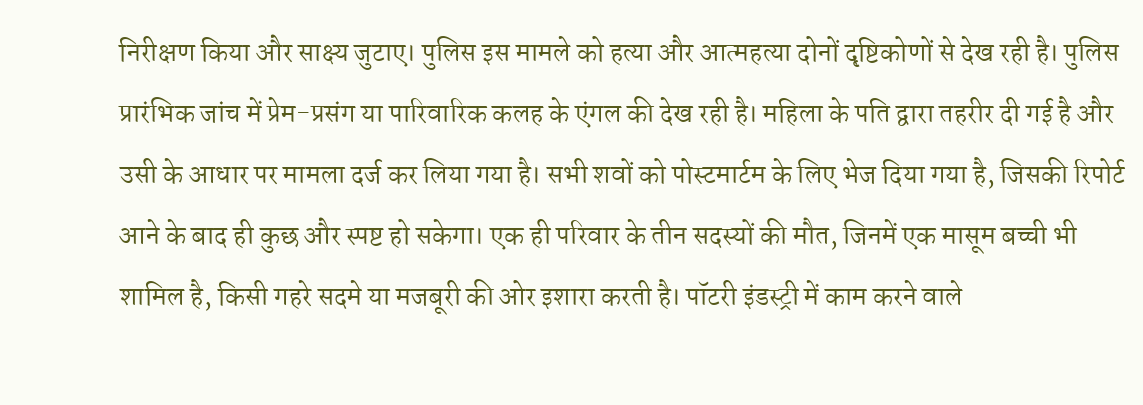निरीक्षण किया और साक्ष्य जुटाए। पुलिस इस मामले को हत्या और आत्महत्या दोनों दृष्टिकोणों से देख रही है। पुलिस प्रारंभिक जांच में प्रेम-प्रसंग या पारिवारिक कलह के एंगल की देख रही है। महिला के पति द्वारा तहरीर दी गई है और उसी के आधार पर मामला दर्ज कर लिया गया है। सभी शवों को पोस्टमार्टम के लिए भेज दिया गया है, जिसकी रिपोर्ट आने के बाद ही कुछ और स्पष्ट हो सकेगा। एक ही परिवार के तीन सदस्यों की मौत, जिनमें एक मासूम बच्ची भी शामिल है, किसी गहरे सदमे या मजबूरी की ओर इशारा करती है। पॉटरी इंडस्ट्री में काम करने वाले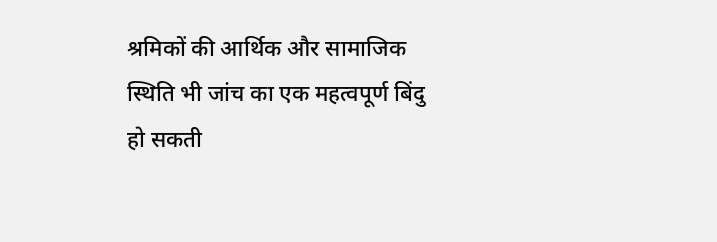श्रमिकों की आर्थिक और सामाजिक स्थिति भी जांच का एक महत्वपूर्ण बिंदु हो सकती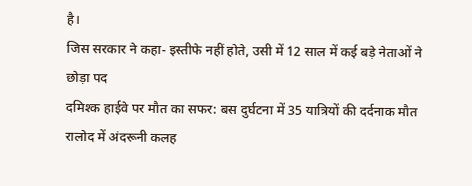है।
जिस सरकार ने कहा- इस्तीफे नहीं होते, उसी में 12 साल में कई बड़े नेताओं ने छोड़ा पद
दमिश्क हाईवे पर मौत का सफर: बस दुर्घटना में 35 यात्रियों की दर्दनाक मौत
रालोद में अंदरूनी कलह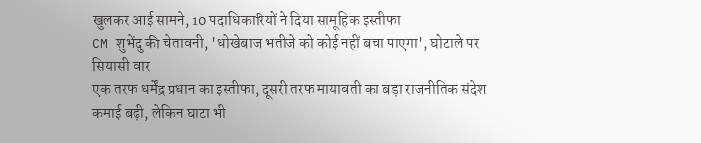खुलकर आई सामने, 10 पदाधिकारियों ने दिया सामूहिक इस्तीफा
CM शुभेंदु की चेतावनी, 'धोखेबाज भतीजे को कोई नहीं बचा पाएगा', घोटाले पर सियासी वार
एक तरफ धर्मेंद्र प्रधान का इस्तीफा, दूसरी तरफ मायावती का बड़ा राजनीतिक संदेश
कमाई बढ़ी, लेकिन घाटा भी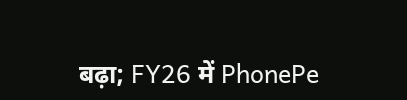बढ़ा; FY26 में PhonePe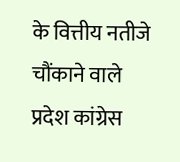के वित्तीय नतीजे चौंकाने वाले
प्रदेश कांग्रेस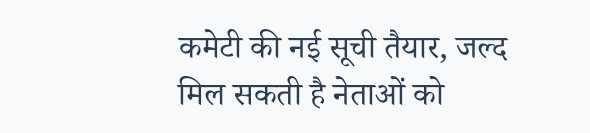कमेटी की नई सूची तैयार, जल्द मिल सकती है नेताओं को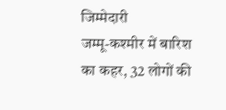जिम्मेदारी
जम्मू-कश्मीर में बारिश का कहर, 32 लोगों की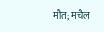मौत; मचैल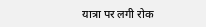यात्रा पर लगी रोक